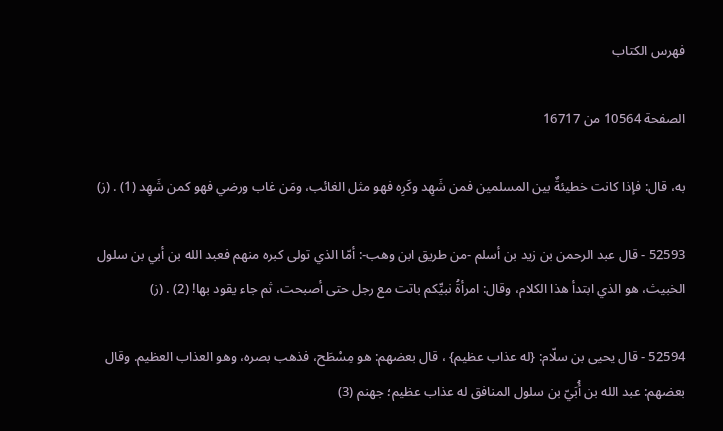فهرس الكتاب

الصفحة 10564 من 16717

به، قال: فإذا كانت خطيئةٌ بين المسلمين فمن شَهِد وكَرِه فهو مثل الغائب، ومَن غاب ورضي فهو كمن شَهِد (1) . (ز)

52593 - قال عبد الرحمن بن زيد بن أسلم -من طريق ابن وهب-: أمّا الذي تولى كبره منهم فعبد الله بن أبي بن سلول الخبيث، هو الذي ابتدأ هذا الكلام، وقال: امرأةُ نبيِّكم باتت مع رجل حتى أصبحت، ثم جاء يقود بها! (2) . (ز)

52594 - قال يحيى بن سلّام: {له عذاب عظيم} ، قال بعضهم: هو مِسْطَح، فذهب بصره، وهو العذاب العظيم. وقال بعضهم: عبد الله بن أُبَيّ بن سلول المنافق له عذاب عظيم؛ جهنم (3)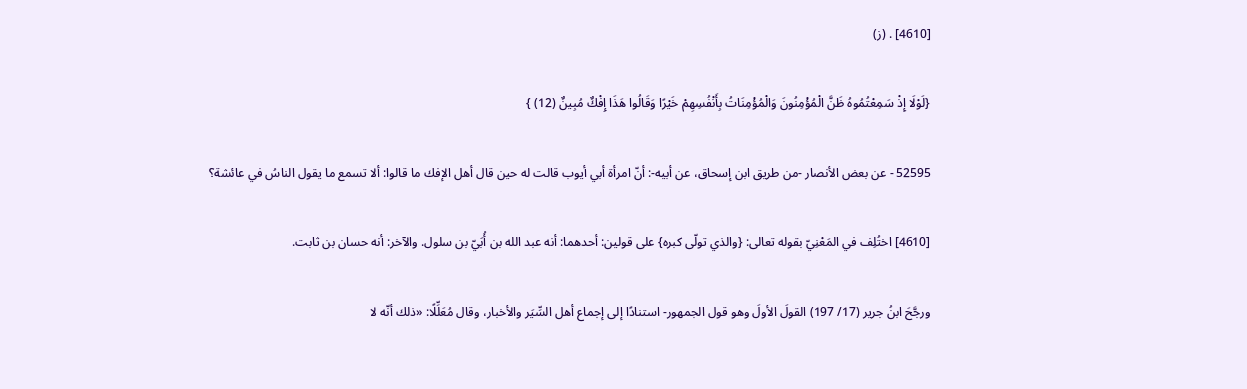[4610] . (ز)

{لَوْلَا إِذْ سَمِعْتُمُوهُ ظَنَّ الْمُؤْمِنُونَ وَالْمُؤْمِنَاتُ بِأَنْفُسِهِمْ خَيْرًا وَقَالُوا هَذَا إِفْكٌ مُبِينٌ (12) }

52595 - عن بعض الأنصار -من طريق ابن إسحاق، عن أبيه-: أنّ امرأة أبي أيوب قالت له حين قال أهل الإفك ما قالوا: ألا تسمع ما يقول الناسُ في عائشة؟

[4610] اختُلِف في المَعْنِيّ بقوله تعالى: {والذي تولّى كبره} على قولين: أحدهما: أنه عبد الله بن أُبَيّ بن سلول. والآخر: أنه حسان بن ثابت.

ورجَّحَ ابنُ جرير (17/ 197) القولَ الأولَ وهو قول الجمهور- استنادًا إلى إجماع أهل السِّيَر والأخبار، وقال مُعَلِّلًا: «ذلك أنّه لا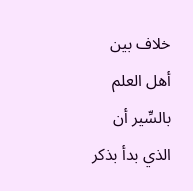خلاف بين أهل العلم بالسِّير أن الذي بدأ بذكر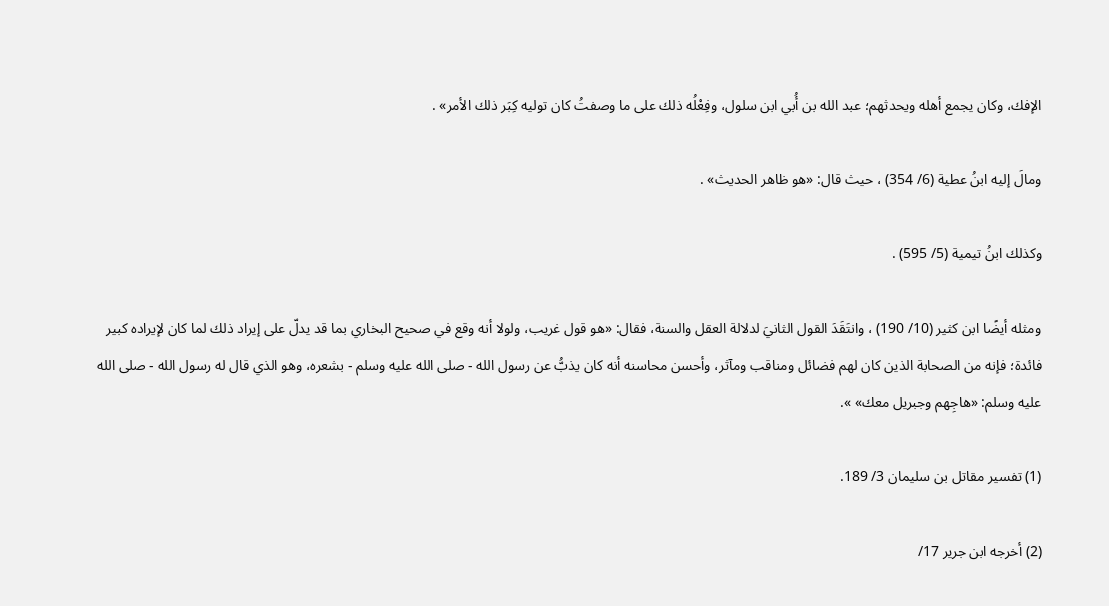الإفك، وكان يجمع أهله ويحدثهم؛ عبد الله بن أُبي ابن سلول، وفِعْلُه ذلك على ما وصفتُ كان توليه كِبَر ذلك الأمر» .

ومالَ إليه ابنُ عطية (6/ 354) ، حيث قال: «هو ظاهر الحديث» .

وكذلك ابنُ تيمية (5/ 595) .

ومثله أيضًا ابن كثير (10/ 190) ، وانتَقَدَ القول الثانيَ لدلالة العقل والسنة، فقال: «هو قول غريب، ولولا أنه وقع في صحيح البخاري بما قد يدلّ على إيراد ذلك لما كان لإيراده كبير فائدة؛ فإنه من الصحابة الذين كان لهم فضائل ومناقب ومآثر، وأحسن محاسنه أنه كان يذبُّ عن رسول الله - صلى الله عليه وسلم - بشعره، وهو الذي قال له رسول الله - صلى الله عليه وسلم: «هاجِهم وجبريل معك» ».

(1) تفسير مقاتل بن سليمان 3/ 189.

(2) أخرجه ابن جرير 17/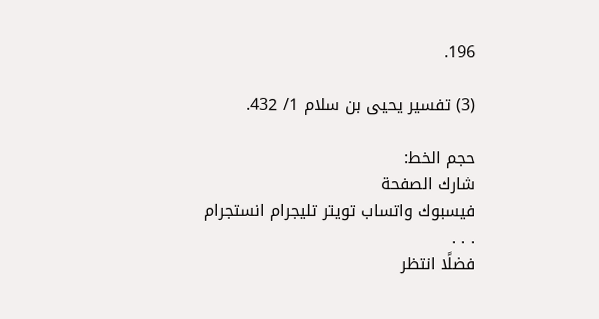196.

(3) تفسير يحيى بن سلام 1/ 432.

حجم الخط:
شارك الصفحة
فيسبوك واتساب تويتر تليجرام انستجرام
. . .
فضلًا انتظر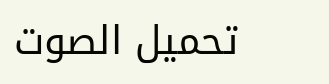تحميل الصوت